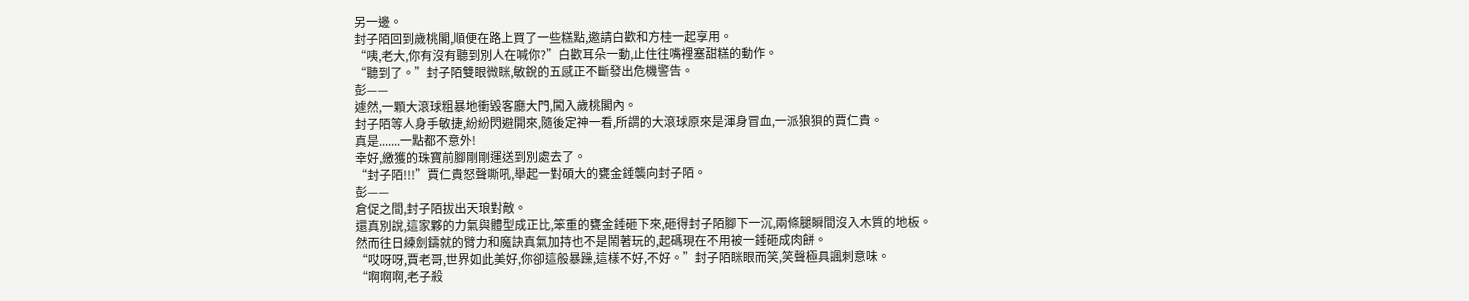另一邊。
封子陌回到歲桃閣,順便在路上買了一些糕點,邀請白歡和方桂一起享用。
“咦,老大,你有沒有聽到別人在喊你?”白歡耳朵一動,止住往嘴裡塞甜糕的動作。
“聽到了。”封子陌雙眼微眯,敏銳的五感正不斷發出危機警告。
彭——
遽然,一顆大滾球粗暴地衝毀客廳大門,闖入歲桃閣內。
封子陌等人身手敏捷,紛紛閃避開來,隨後定神一看,所謂的大滾球原來是渾身冒血,一派狼狽的賈仁貴。
真是.......一點都不意外!
幸好,繳獲的珠寶前腳剛剛運送到別處去了。
“封子陌!!!”賈仁貴怒聲嘶吼,舉起一對碩大的甕金錘襲向封子陌。
彭——
倉促之間,封子陌拔出天琅對敵。
還真別說,這家夥的力氣與體型成正比,笨重的甕金錘砸下來,砸得封子陌腳下一沉,兩條腿瞬間沒入木質的地板。
然而往日練劍鑄就的臂力和魔訣真氣加持也不是鬧著玩的,起碼現在不用被一錘砸成肉餅。
“哎呀呀,賈老哥,世界如此美好,你卻這般暴躁,這樣不好,不好。”封子陌眯眼而笑,笑聲極具諷刺意味。
“啊啊啊,老子殺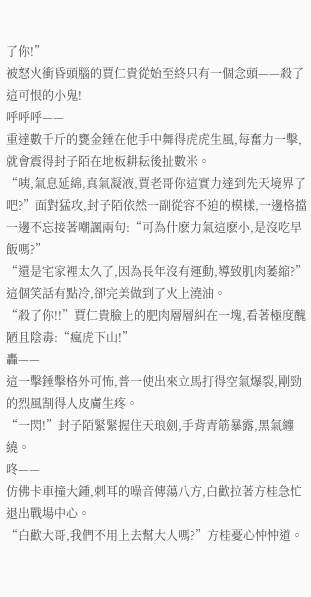了你!”
被怒火衝昏頭腦的賈仁貴從始至終只有一個念頭——殺了這可恨的小鬼!
呼呼呼——
重達數千斤的甕金錘在他手中舞得虎虎生風,每奮力一擊,就會震得封子陌在地板耕耘後扯數米。
“咦,氣息延綿,真氣凝液,賈老哥你這實力達到先天境界了吧?”面對猛攻,封子陌依然一副從容不迫的模樣,一邊格擋一邊不忘接著嘲諷兩句:“可為什麽力氣這麽小,是沒吃早飯嗎?”
“還是宅家裡太久了,因為長年沒有運動,導致肌肉萎縮?”
這個笑話有點冷,卻完美做到了火上澆油。
“殺了你!!”賈仁貴臉上的肥肉層層糾在一塊,看著極度醜陋且陰毒:“瘋虎下山!”
轟——
這一擊錘擊格外可怖,普一使出來立馬打得空氣爆裂,剛勁的烈風割得人皮膚生疼。
“一閃!”封子陌緊緊握住天琅劍,手背青筋暴露,黑氣纏繞。
咚——
仿佛卡車撞大鍾,刺耳的噪音傳蕩八方,白歡拉著方桂急忙退出戰場中心。
“白歡大哥,我們不用上去幫大人嗎?”方桂憂心忡忡道。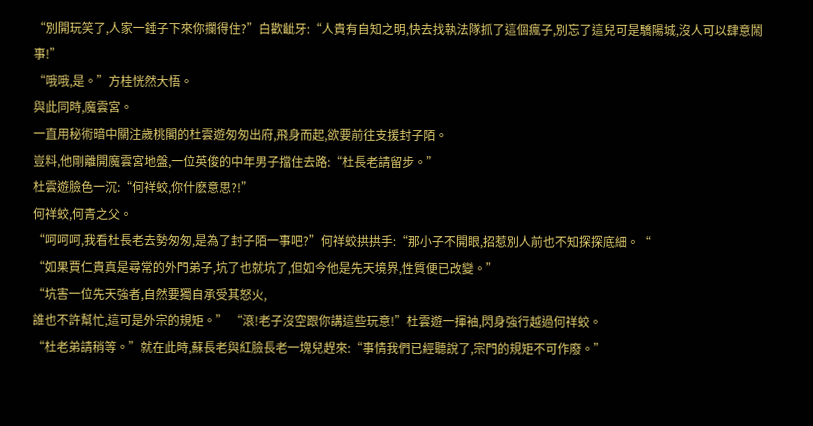“別開玩笑了,人家一錘子下來你攔得住?”白歡齜牙:“人貴有自知之明,快去找執法隊抓了這個瘋子,別忘了這兒可是驕陽城,沒人可以肆意鬧事!”
“哦哦,是。”方桂恍然大悟。
與此同時,魔雲宮。
一直用秘術暗中關注歲桃閣的杜雲遊匆匆出府,飛身而起,欲要前往支援封子陌。
豈料,他剛離開魔雲宮地盤,一位英俊的中年男子擋住去路:“杜長老請留步。”
杜雲遊臉色一沉:“何祥蛟,你什麽意思?!”
何祥蛟,何青之父。
“呵呵呵,我看杜長老去勢匆匆,是為了封子陌一事吧?”何祥蛟拱拱手:“那小子不開眼,招惹別人前也不知探探底細。“
“如果賈仁貴真是尋常的外門弟子,坑了也就坑了,但如今他是先天境界,性質便已改變。”
“坑害一位先天強者,自然要獨自承受其怒火,
誰也不許幫忙,這可是外宗的規矩。” “滾!老子沒空跟你講這些玩意!”杜雲遊一揮袖,閃身強行越過何祥蛟。
“杜老弟請稍等。”就在此時,蘇長老與紅臉長老一塊兒趕來:“事情我們已經聽說了,宗門的規矩不可作廢。”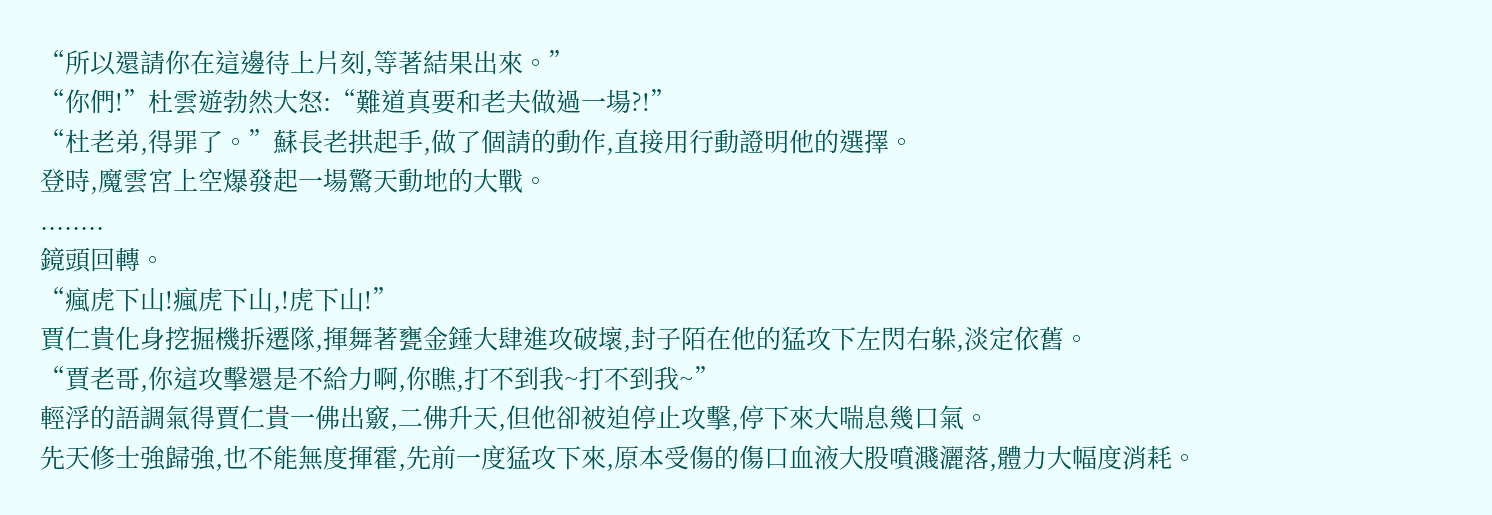“所以還請你在這邊待上片刻,等著結果出來。”
“你們!”杜雲遊勃然大怒:“難道真要和老夫做過一場?!”
“杜老弟,得罪了。”蘇長老拱起手,做了個請的動作,直接用行動證明他的選擇。
登時,魔雲宮上空爆發起一場驚天動地的大戰。
........
鏡頭回轉。
“瘋虎下山!瘋虎下山,!虎下山!”
賈仁貴化身挖掘機拆遷隊,揮舞著甕金錘大肆進攻破壞,封子陌在他的猛攻下左閃右躲,淡定依舊。
“賈老哥,你這攻擊還是不給力啊,你瞧,打不到我~打不到我~”
輕浮的語調氣得賈仁貴一佛出竅,二佛升天,但他卻被迫停止攻擊,停下來大喘息幾口氣。
先天修士強歸強,也不能無度揮霍,先前一度猛攻下來,原本受傷的傷口血液大股噴濺灑落,體力大幅度消耗。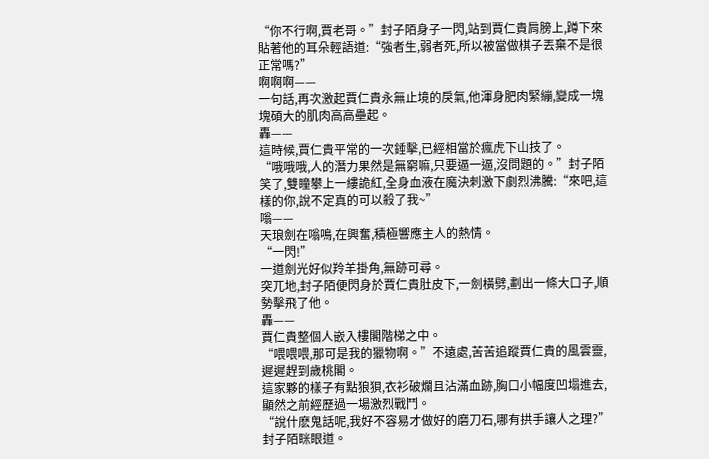“你不行啊,賈老哥。”封子陌身子一閃,站到賈仁貴肩膀上,蹲下來貼著他的耳朵輕語道:“強者生,弱者死,所以被當做棋子丟棄不是很正常嗎?”
啊啊啊——
一句話,再次激起賈仁貴永無止境的戾氣,他渾身肥肉緊繃,變成一塊塊碩大的肌肉高高壘起。
轟——
這時候,賈仁貴平常的一次錘擊,已經相當於瘋虎下山技了。
“哦哦哦,人的潛力果然是無窮嘛,只要逼一逼,沒問題的。”封子陌笑了,雙瞳攀上一縷詭紅,全身血液在魔決刺激下劇烈沸騰:“來吧,這樣的你,說不定真的可以殺了我~”
嗡——
天琅劍在嗡鳴,在興奮,積極響應主人的熱情。
“一閃!”
一道劍光好似羚羊掛角,無跡可尋。
突兀地,封子陌便閃身於賈仁貴肚皮下,一劍橫劈,劃出一條大口子,順勢擊飛了他。
轟——
賈仁貴整個人嵌入樓閣階梯之中。
“喂喂喂,那可是我的獵物啊。”不遠處,苦苦追蹤賈仁貴的風雲靈,遲遲趕到歲桃閣。
這家夥的樣子有點狼狽,衣衫破爛且沾滿血跡,胸口小幅度凹塌進去,顯然之前經歷過一場激烈戰鬥。
“說什麽鬼話呢,我好不容易才做好的磨刀石,哪有拱手讓人之理?”封子陌眯眼道。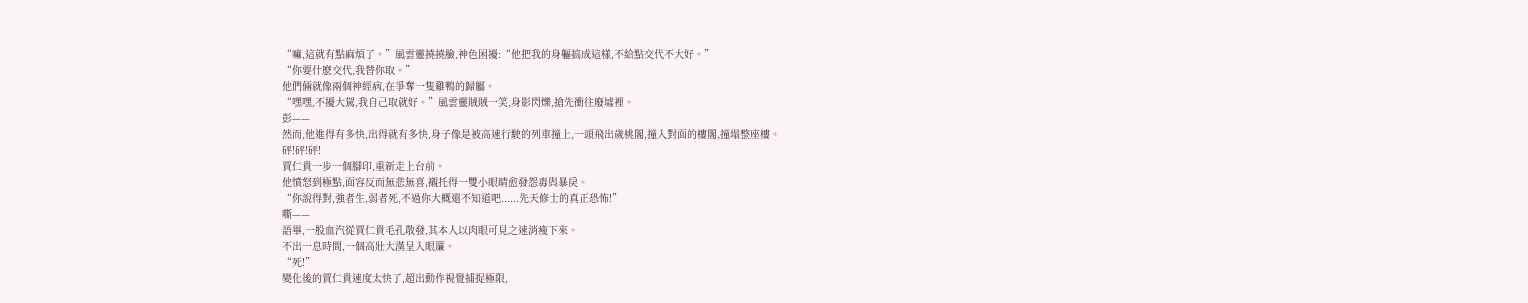“嘛,這就有點麻煩了。”風雲靈撓撓臉,神色困擾:“他把我的身軀搞成這樣,不給點交代不大好。”
“你要什麽交代,我替你取。”
他們倆就像兩個神經病,在爭奪一隻雞鴨的歸屬。
“嘿嘿,不擾大駕,我自己取就好。”風雲靈賊賊一笑,身影閃爍,搶先衝往廢墟裡。
彭——
然而,他進得有多快,出得就有多快,身子像是被高速行駛的列車撞上,一頭飛出歲桃閣,撞入對面的樓閣,撞塌整座樓。
砰!砰!砰!
賈仁貴一步一個腳印,重新走上台前。
他憤怒到極點,面容反而無悲無喜,襯托得一雙小眼睛愈發怨毒與暴戾。
“你說得對,強者生,弱者死,不過你大概還不知道吧......先天修士的真正恐怖!”
嘶——
語畢,一股血汽從賈仁貴毛孔散發,其本人以肉眼可見之速消瘦下來。
不出一息時間,一個高壯大漢呈入眼簾。
“死!”
變化後的賈仁貴速度太快了,超出動作視覺捕捉極限,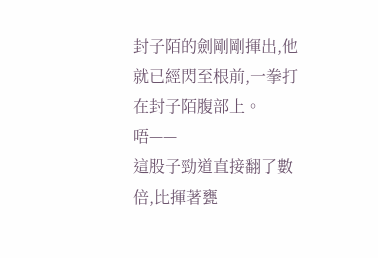封子陌的劍剛剛揮出,他就已經閃至根前,一拳打在封子陌腹部上。
唔——
這股子勁道直接翻了數倍,比揮著甕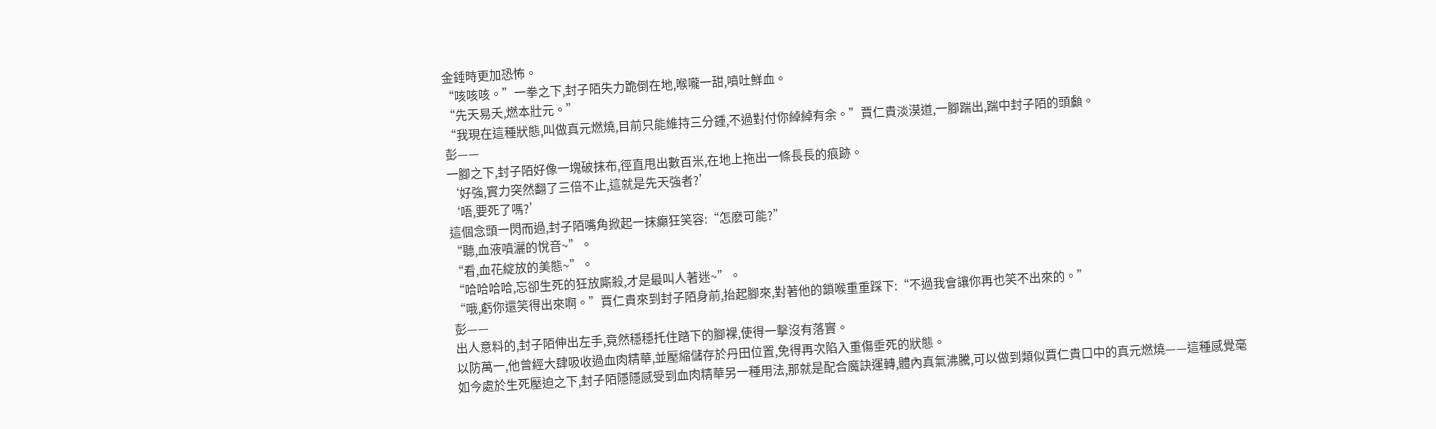金錘時更加恐怖。
“咳咳咳。”一拳之下,封子陌失力跪倒在地,喉嚨一甜,噴吐鮮血。
“先天易夭,燃本壯元。”
“我現在這種狀態,叫做真元燃燒,目前只能維持三分鍾,不過對付你綽綽有余。”賈仁貴淡漠道,一腳踹出,踹中封子陌的頭顱。
彭——
一腳之下,封子陌好像一塊破抹布,徑直甩出數百米,在地上拖出一條長長的痕跡。
‘好強,實力突然翻了三倍不止,這就是先天強者?’
‘唔,要死了嗎?’
這個念頭一閃而過,封子陌嘴角掀起一抹癲狂笑容:“怎麽可能?”
“聽,血液噴灑的悅音~”。
“看,血花綻放的美態~”。
“哈哈哈哈,忘卻生死的狂放廝殺,才是最叫人著迷~”。
“哦,虧你還笑得出來啊。”賈仁貴來到封子陌身前,抬起腳來,對著他的鎖喉重重踩下:“不過我會讓你再也笑不出來的。”
彭——
出人意料的,封子陌伸出左手,竟然穩穩托住踏下的腳裸,使得一擊沒有落實。
以防萬一,他曾經大肆吸收過血肉精華,並壓縮儲存於丹田位置,免得再次陷入重傷垂死的狀態。
如今處於生死壓迫之下,封子陌隱隱感受到血肉精華另一種用法,那就是配合魔訣運轉,體內真氣沸騰,可以做到類似賈仁貴口中的真元燃燒——這種感覺毫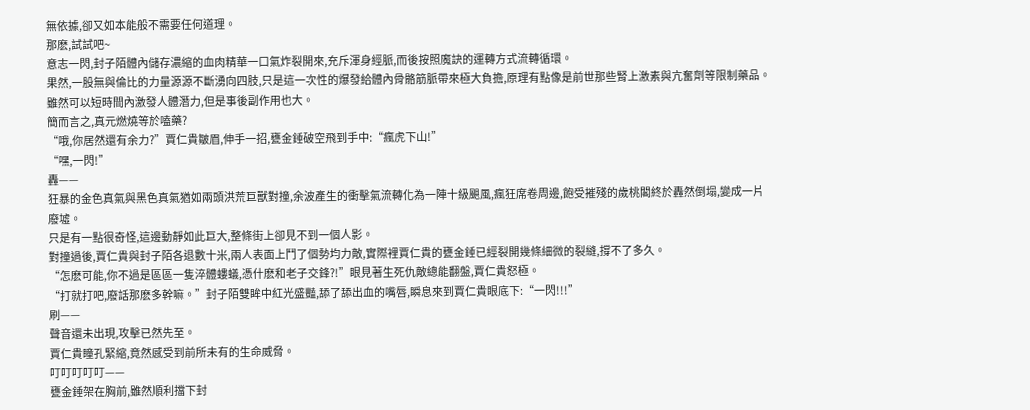無依據,卻又如本能般不需要任何道理。
那麽,試試吧~
意志一閃,封子陌體內儲存濃縮的血肉精華一口氣炸裂開來,充斥渾身經脈,而後按照魔訣的運轉方式流轉循環。
果然,一股無與倫比的力量源源不斷湧向四肢,只是這一次性的爆發給體內骨骼筋脈帶來極大負擔,原理有點像是前世那些腎上激素與亢奮劑等限制藥品。
雖然可以短時間內激發人體潛力,但是事後副作用也大。
簡而言之,真元燃燒等於嗑藥?
“哦,你居然還有余力?”賈仁貴皺眉,伸手一招,甕金錘破空飛到手中:“瘋虎下山!”
“嘿,一閃!”
轟——
狂暴的金色真氣與黑色真氣猶如兩頭洪荒巨獸對撞,余波產生的衝擊氣流轉化為一陣十級颶風,瘋狂席卷周邊,飽受摧殘的歲桃閣終於轟然倒塌,變成一片廢墟。
只是有一點很奇怪,這邊動靜如此巨大,整條街上卻見不到一個人影。
對撞過後,賈仁貴與封子陌各退數十米,兩人表面上鬥了個勢均力敵,實際裡賈仁貴的甕金錘已經裂開幾條細微的裂縫,撐不了多久。
“怎麽可能,你不過是區區一隻淬體螻蟻,憑什麽和老子交鋒?!”眼見著生死仇敵總能翻盤,賈仁貴怒極。
“打就打吧,廢話那麽多幹嘛。”封子陌雙眸中紅光盛豔,舔了舔出血的嘴唇,瞬息來到賈仁貴眼底下:“一閃!!!”
刷——
聲音還未出現,攻擊已然先至。
賈仁貴瞳孔緊縮,竟然感受到前所未有的生命威脅。
叮叮叮叮叮——
甕金錘架在胸前,雖然順利擋下封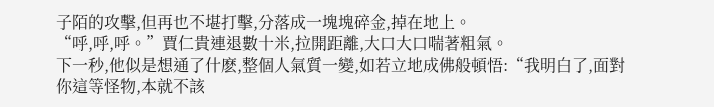子陌的攻擊,但再也不堪打擊,分落成一塊塊碎金,掉在地上。
“呼,呼,呼。”賈仁貴連退數十米,拉開距離,大口大口喘著粗氣。
下一秒,他似是想通了什麽,整個人氣質一變,如若立地成佛般頓悟:“我明白了,面對你這等怪物,本就不該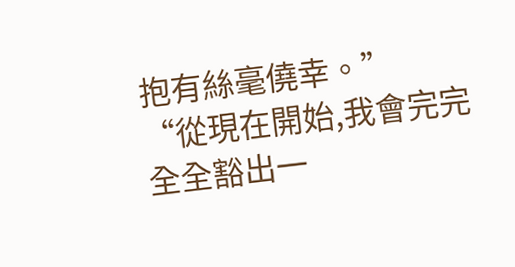抱有絲毫僥幸。”
“從現在開始,我會完完全全豁出一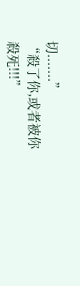切.......”
“殺了你,或者被你殺死!!!”